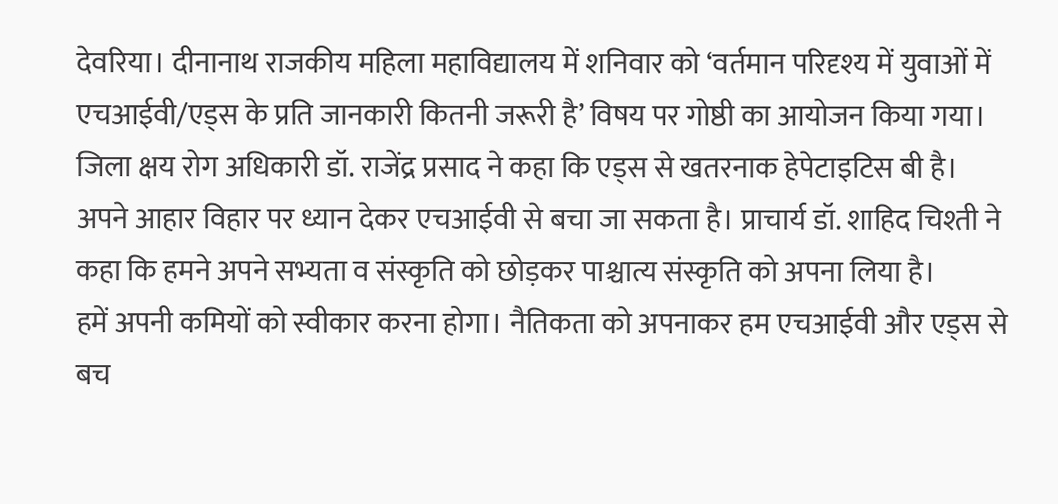देवरिया। दीनानाथ राजकीय महिला महाविद्यालय में शनिवार को ‘वर्तमान परिदृश्य में युवाओं में एचआईवी/एड्स के प्रति जानकारी कितनी जरूरी है’ विषय पर गोष्ठी का आयोजन किया गया।
जिला क्षय रोग अधिकारी डॉ. राजेंद्र प्रसाद ने कहा कि एड्स से खतरनाक हेपेटाइटिस बी है। अपने आहार विहार पर ध्यान देकर एचआईवी से बचा जा सकता है। प्राचार्य डॉ. शाहिद चिश्ती ने कहा कि हमने अपने सभ्यता व संस्कृति को छोड़कर पाश्चात्य संस्कृति को अपना लिया है।
हमें अपनी कमियों को स्वीकार करना होगा। नैतिकता को अपनाकर हम एचआईवी और एड्स से बच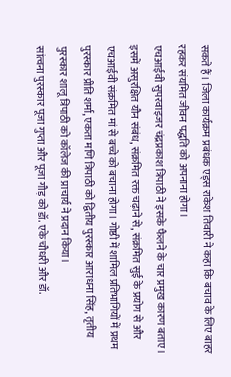सकते हैं। जिला कार्यक्रम प्रबंधक एड्स राकेश तिवारी ने कहा कि बचाव के लिए बाहर रहकर संयमित जीवन पद्धति को अपनाना होगा।
एचआईवी सुपरवाइजर चंद्रप्रकाश त्रिपाठी ने इसके फैलने के चार प्रमुख कारण बताए। इसमें असुरक्षित यौन संबंध, संक्रमित रक्त चढ़ाने से, संक्रमित सुई के प्रयोग से और एचआईवी संक्रमित मां से बच्चे को बचाना होगा। गोष्ठी में शामिल प्रतिभागियों में प्रथम पुरस्कार प्रीति शर्मा, एकता मणि त्रिपाठी को द्वितीय पुरस्कार आराधना सिंह, तृतीय पुरस्कार शालू त्रिपाठी को कॉलेज की प्राचार्य ने प्रदान किया।
सांत्वना पुरस्कार पूजा गुप्ता और पूजा गौड़ को डॉ. एके चौधरी और डॉ.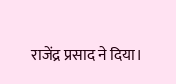राजेंद्र प्रसाद ने दिया।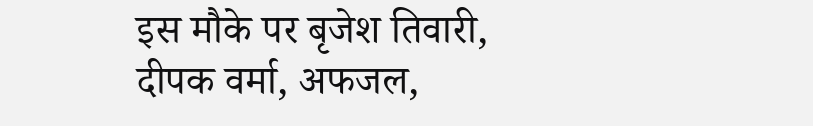इस मौके पर बृजेश तिवारी, दीपक वर्मा, अफजल,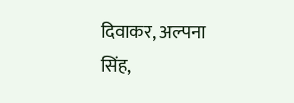दिवाकर, अल्पना सिंह,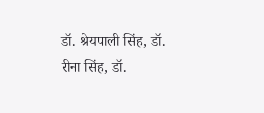डॉ. श्रेयपाली सिंह, डॉ. रीना सिंह, डॉ.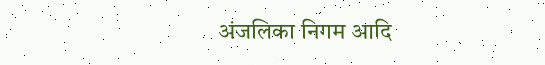अंजलिका निगम आदि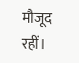मौजूद रहीं।